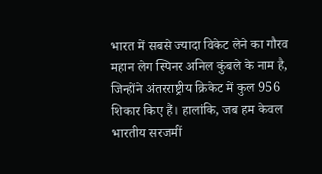भारत में सबसे ज्यादा विकेट लेने का गौरव महान लेग स्पिनर अनिल कुंबले के नाम है, जिन्होंने अंतरराष्ट्रीय क्रिकेट में कुल 956 शिकार किए हैं। हालांकि, जब हम केवल भारतीय सरजमीं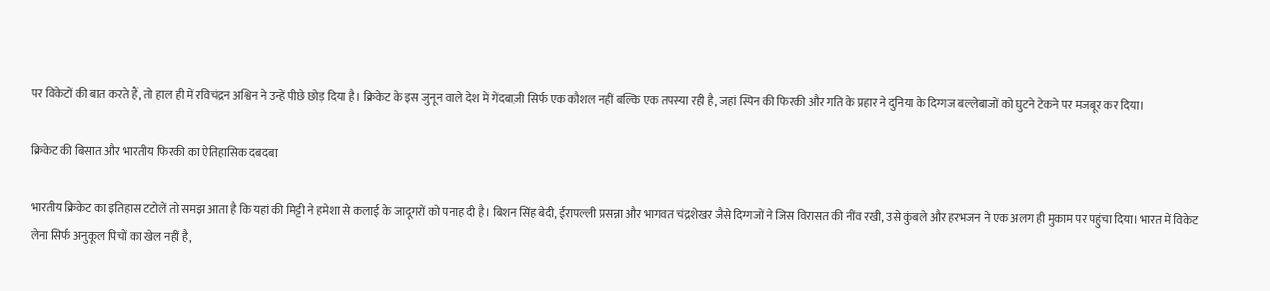पर विकेटों की बात करते हैं, तो हाल ही में रविचंद्रन अश्विन ने उन्हें पीछे छोड़ दिया है। क्रिकेट के इस जुनून वाले देश में गेंदबाज़ी सिर्फ एक कौशल नहीं बल्कि एक तपस्या रही है, जहां स्पिन की फिरकी और गति के प्रहार ने दुनिया के दिग्गज बल्लेबाजों को घुटने टेकने पर मजबूर कर दिया।

क्रिकेट की बिसात और भारतीय फिरकी का ऐतिहासिक दबदबा

भारतीय क्रिकेट का इतिहास टटोलें तो समझ आता है कि यहां की मिट्टी ने हमेशा से कलाई के जादूगरों को पनाह दी है। बिशन सिंह बेदी, ईरापल्ली प्रसन्ना और भागवत चंद्रशेखर जैसे दिग्गजों ने जिस विरासत की नींव रखी, उसे कुंबले और हरभजन ने एक अलग ही मुकाम पर पहुंचा दिया। भारत में विकेट लेना सिर्फ अनुकूल पिचों का खेल नहीं है,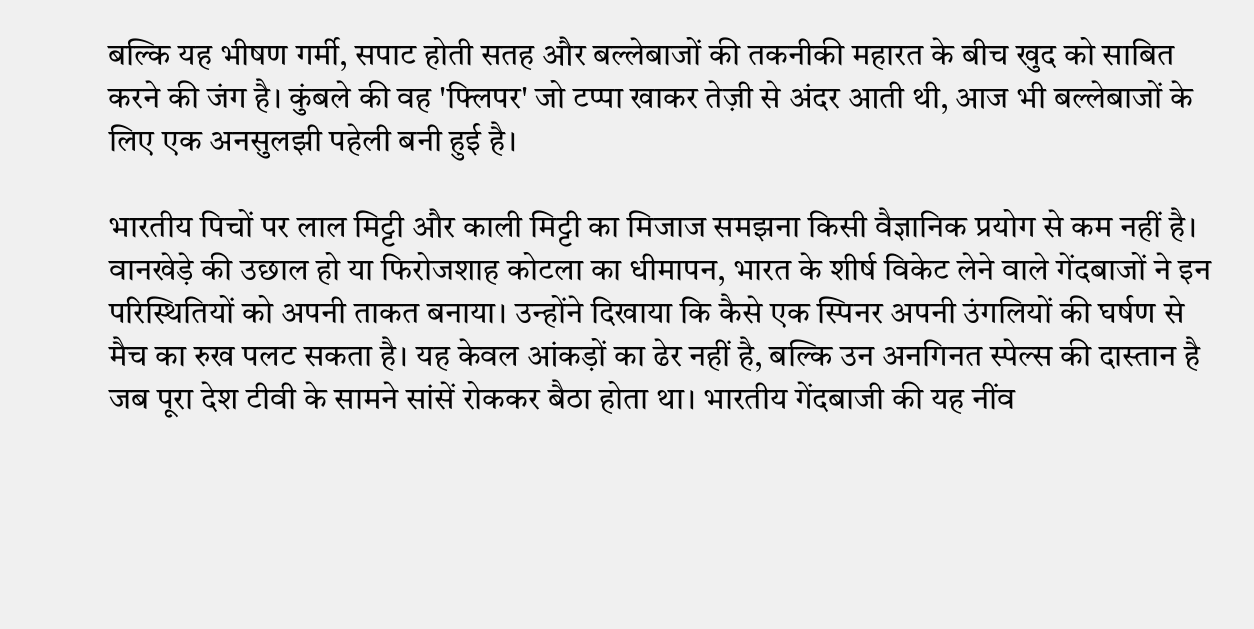बल्कि यह भीषण गर्मी, सपाट होती सतह और बल्लेबाजों की तकनीकी महारत के बीच खुद को साबित करने की जंग है। कुंबले की वह 'फ्लिपर' जो टप्पा खाकर तेज़ी से अंदर आती थी, आज भी बल्लेबाजों के लिए एक अनसुलझी पहेली बनी हुई है।

भारतीय पिचों पर लाल मिट्टी और काली मिट्टी का मिजाज समझना किसी वैज्ञानिक प्रयोग से कम नहीं है। वानखेड़े की उछाल हो या फिरोजशाह कोटला का धीमापन, भारत के शीर्ष विकेट लेने वाले गेंदबाजों ने इन परिस्थितियों को अपनी ताकत बनाया। उन्होंने दिखाया कि कैसे एक स्पिनर अपनी उंगलियों की घर्षण से मैच का रुख पलट सकता है। यह केवल आंकड़ों का ढेर नहीं है, बल्कि उन अनगिनत स्पेल्स की दास्तान है जब पूरा देश टीवी के सामने सांसें रोककर बैठा होता था। भारतीय गेंदबाजी की यह नींव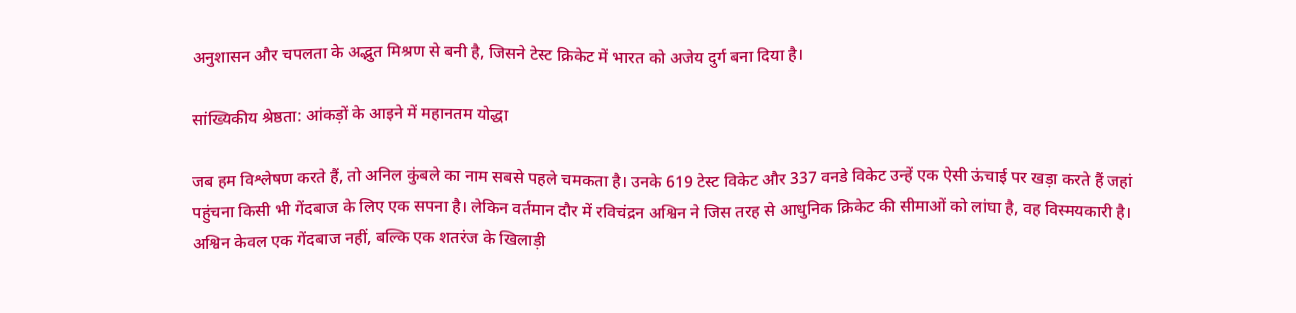अनुशासन और चपलता के अद्भुत मिश्रण से बनी है, जिसने टेस्ट क्रिकेट में भारत को अजेय दुर्ग बना दिया है।

सांख्यिकीय श्रेष्ठता: आंकड़ों के आइने में महानतम योद्धा

जब हम विश्लेषण करते हैं, तो अनिल कुंबले का नाम सबसे पहले चमकता है। उनके 619 टेस्ट विकेट और 337 वनडे विकेट उन्हें एक ऐसी ऊंचाई पर खड़ा करते हैं जहां पहुंचना किसी भी गेंदबाज के लिए एक सपना है। लेकिन वर्तमान दौर में रविचंद्रन अश्विन ने जिस तरह से आधुनिक क्रिकेट की सीमाओं को लांघा है, वह विस्मयकारी है। अश्विन केवल एक गेंदबाज नहीं, बल्कि एक शतरंज के खिलाड़ी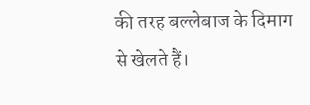की तरह बल्लेबाज के दिमाग से खेलते हैं।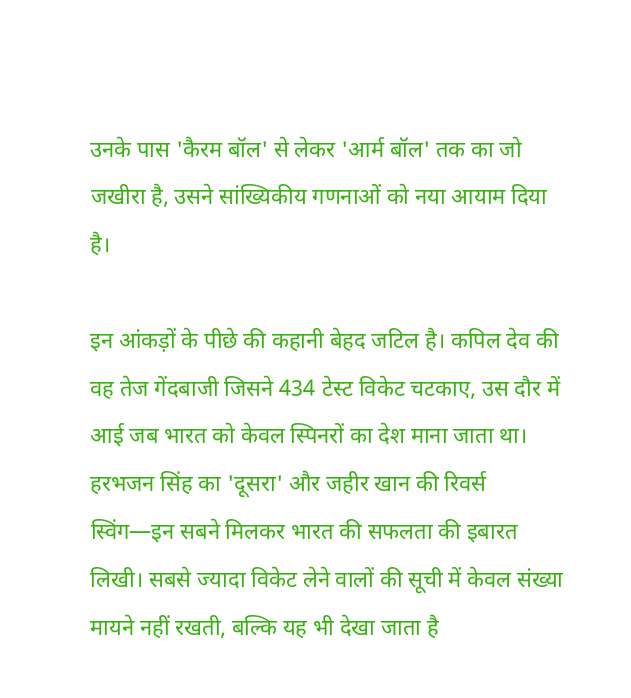उनके पास 'कैरम बॉल' से लेकर 'आर्म बॉल' तक का जो जखीरा है, उसने सांख्यिकीय गणनाओं को नया आयाम दिया है।

इन आंकड़ों के पीछे की कहानी बेहद जटिल है। कपिल देव की वह तेज गेंदबाजी जिसने 434 टेस्ट विकेट चटकाए, उस दौर में आई जब भारत को केवल स्पिनरों का देश माना जाता था। हरभजन सिंह का 'दूसरा' और जहीर खान की रिवर्स स्विंग—इन सबने मिलकर भारत की सफलता की इबारत लिखी। सबसे ज्यादा विकेट लेने वालों की सूची में केवल संख्या मायने नहीं रखती, बल्कि यह भी देखा जाता है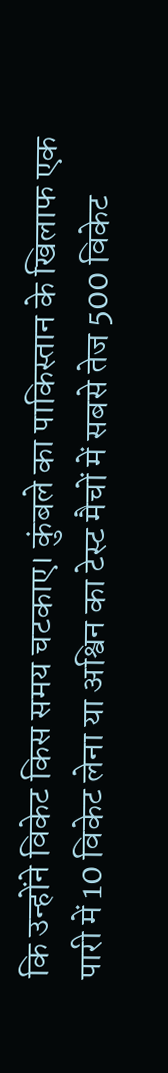कि उन्होंने विकेट किस समय चटकाए। कुंबले का पाकिस्तान के खिलाफ एक पारी में 10 विकेट लेना या अश्विन का टेस्ट मैचों में सबसे तेज 500 विकेट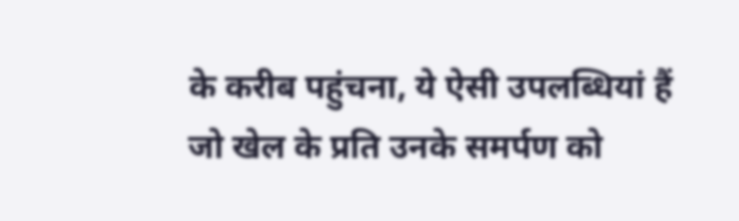के करीब पहुंचना, ये ऐसी उपलब्धियां हैं जो खेल के प्रति उनके समर्पण को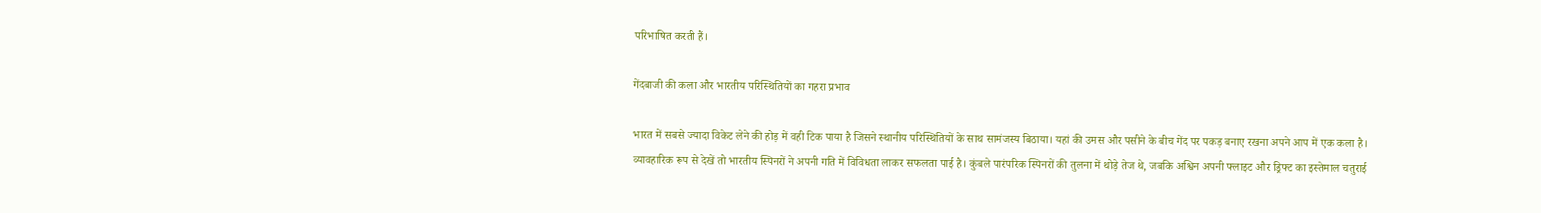परिभाषित करती हैं।

गेंदबाजी की कला और भारतीय परिस्थितियों का गहरा प्रभाव

भारत में सबसे ज्यादा विकेट लेने की होड़ में वही टिक पाया है जिसने स्थानीय परिस्थितियों के साथ सामंजस्य बिठाया। यहां की उमस और पसीने के बीच गेंद पर पकड़ बनाए रखना अपने आप में एक कला है। व्यावहारिक रूप से देखें तो भारतीय स्पिनरों ने अपनी गति में विविधता लाकर सफलता पाई है। कुंबले पारंपरिक स्पिनरों की तुलना में थोड़े तेज थे, जबकि अश्विन अपनी फ्लाइट और ड्रिफ्ट का इस्तेमाल चतुराई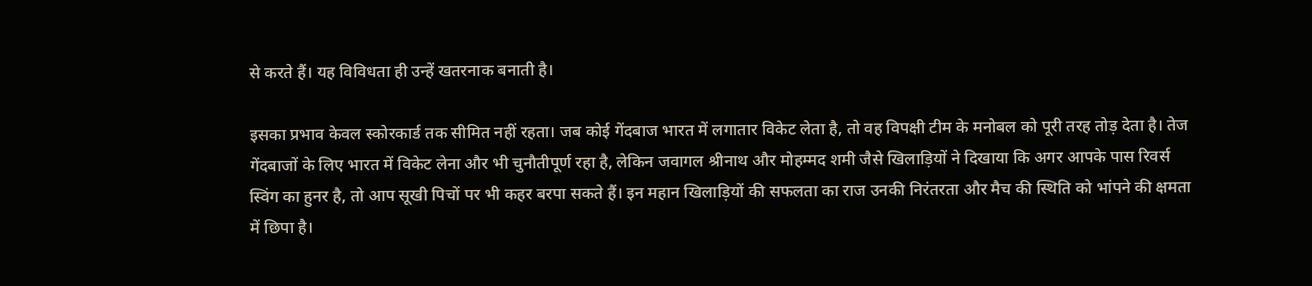से करते हैं। यह विविधता ही उन्हें खतरनाक बनाती है।

इसका प्रभाव केवल स्कोरकार्ड तक सीमित नहीं रहता। जब कोई गेंदबाज भारत में लगातार विकेट लेता है, तो वह विपक्षी टीम के मनोबल को पूरी तरह तोड़ देता है। तेज गेंदबाजों के लिए भारत में विकेट लेना और भी चुनौतीपूर्ण रहा है, लेकिन जवागल श्रीनाथ और मोहम्मद शमी जैसे खिलाड़ियों ने दिखाया कि अगर आपके पास रिवर्स स्विंग का हुनर है, तो आप सूखी पिचों पर भी कहर बरपा सकते हैं। इन महान खिलाड़ियों की सफलता का राज उनकी निरंतरता और मैच की स्थिति को भांपने की क्षमता में छिपा है।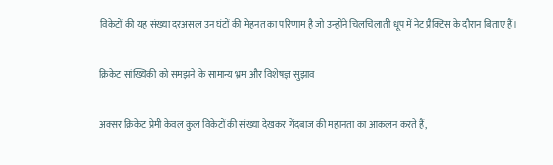विकेटों की यह संख्या दरअसल उन घंटों की मेहनत का परिणाम है जो उन्होंने चिलचिलाती धूप में नेट प्रैक्टिस के दौरान बिताए हैं।

क्रिकेट सांख्यिकी को समझने के सामान्य भ्रम और विशेषज्ञ सुझाव

अक्सर क्रिकेट प्रेमी केवल कुल विकेटों की संख्या देखकर गेंदबाज की महानता का आकलन करते हैं,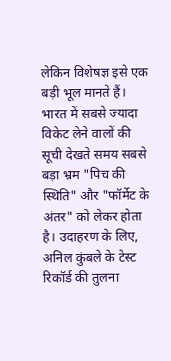लेकिन विशेषज्ञ इसे एक बड़ी भूल मानते हैं। भारत में सबसे ज्यादा विकेट लेने वालों की सूची देखते समय सबसे बड़ा भ्रम "पिच की स्थिति" और "फॉर्मेट के अंतर" को लेकर होता है। उदाहरण के लिए, अनिल कुंबले के टेस्ट रिकॉर्ड की तुलना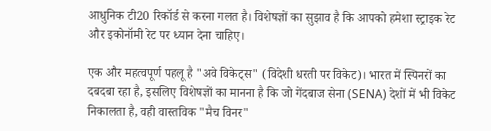आधुनिक टी20 रिकॉर्ड से करना गलत है। विशेषज्ञों का सुझाव है कि आपको हमेशा स्ट्राइक रेट और इकोनॉमी रेट पर ध्यान देना चाहिए।

एक और महत्वपूर्ण पहलू है "अवे विकेट्स" (विदेशी धरती पर विकेट)। भारत में स्पिनरों का दबदबा रहा है, इसलिए विशेषज्ञों का मानना है कि जो गेंदबाज सेना (SENA) देशों में भी विकेट निकालता है, वही वास्तविक "मैच विनर"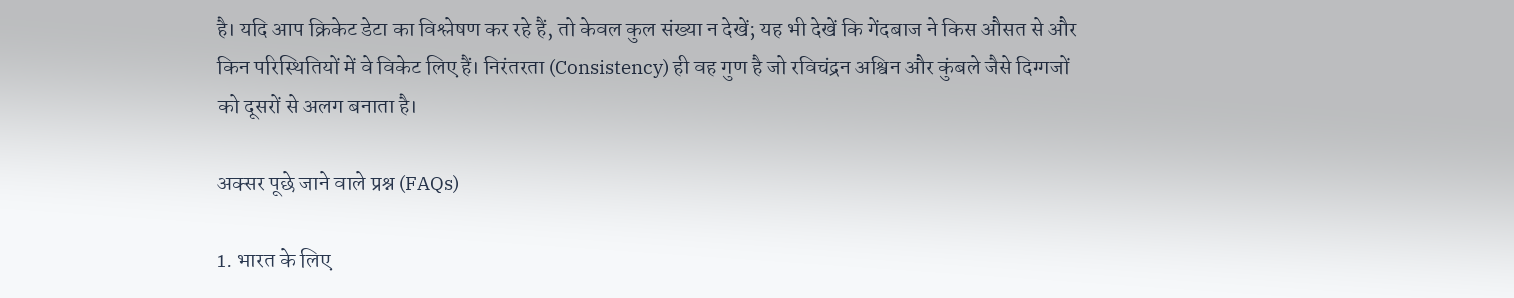है। यदि आप क्रिकेट डेटा का विश्लेषण कर रहे हैं, तो केवल कुल संख्या न देखें; यह भी देखें कि गेंदबाज ने किस औसत से और किन परिस्थितियों में वे विकेट लिए हैं। निरंतरता (Consistency) ही वह गुण है जो रविचंद्रन अश्विन और कुंबले जैसे दिग्गजों को दूसरों से अलग बनाता है।

अक्सर पूछे जाने वाले प्रश्न (FAQs)

1. भारत के लिए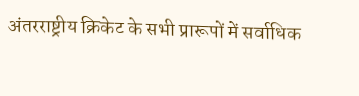अंतरराष्ट्रीय क्रिकेट के सभी प्रारूपों में सर्वाधिक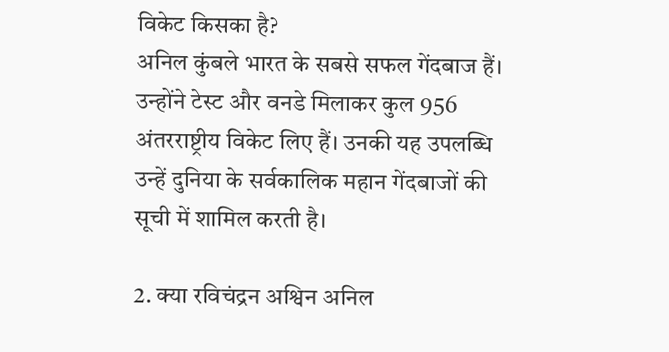विकेट किसका है?
अनिल कुंबले भारत के सबसे सफल गेंदबाज हैं। उन्होंने टेस्ट और वनडे मिलाकर कुल 956 अंतरराष्ट्रीय विकेट लिए हैं। उनकी यह उपलब्धि उन्हें दुनिया के सर्वकालिक महान गेंदबाजों की सूची में शामिल करती है।

2. क्या रविचंद्रन अश्विन अनिल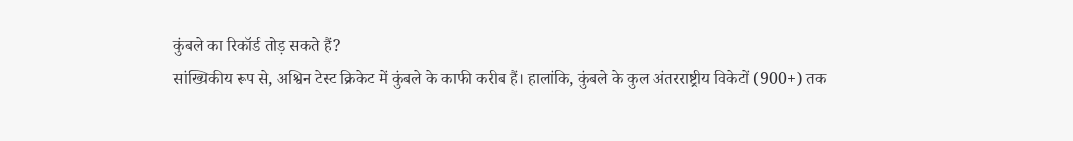कुंबले का रिकॉर्ड तोड़ सकते हैं?
सांख्यिकीय रूप से, अश्विन टेस्ट क्रिकेट में कुंबले के काफी करीब हैं। हालांकि, कुंबले के कुल अंतरराष्ट्रीय विकेटों (900+) तक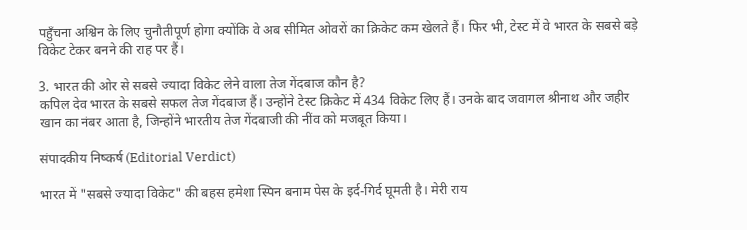पहुँचना अश्विन के लिए चुनौतीपूर्ण होगा क्योंकि वे अब सीमित ओवरों का क्रिकेट कम खेलते हैं। फिर भी, टेस्ट में वे भारत के सबसे बड़े विकेट टेकर बनने की राह पर हैं।

3. भारत की ओर से सबसे ज्यादा विकेट लेने वाला तेज गेंदबाज कौन है?
कपिल देव भारत के सबसे सफल तेज गेंदबाज हैं। उन्होंने टेस्ट क्रिकेट में 434 विकेट लिए हैं। उनके बाद जवागल श्रीनाथ और जहीर खान का नंबर आता है, जिन्होंने भारतीय तेज गेंदबाजी की नींव को मजबूत किया।

संपादकीय निष्कर्ष (Editorial Verdict)

भारत में "सबसे ज्यादा विकेट" की बहस हमेशा स्पिन बनाम पेस के इर्द-गिर्द घूमती है। मेरी राय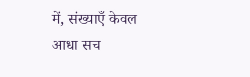में, संख्याएँ केवल आधा सच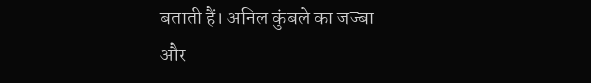बताती हैं। अनिल कुंबले का जज्बा और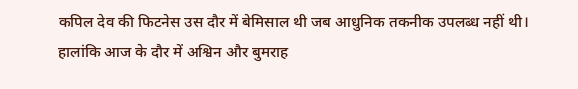कपिल देव की फिटनेस उस दौर में बेमिसाल थी जब आधुनिक तकनीक उपलब्ध नहीं थी। हालांकि आज के दौर में अश्विन और बुमराह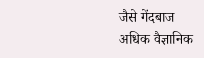जैसे गेंदबाज अधिक वैज्ञानिक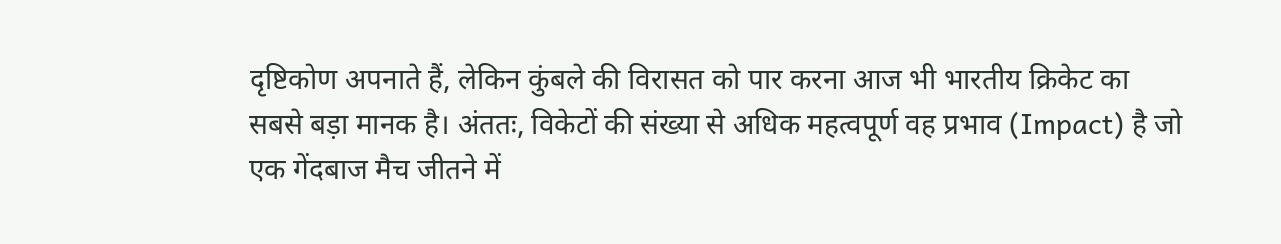दृष्टिकोण अपनाते हैं, लेकिन कुंबले की विरासत को पार करना आज भी भारतीय क्रिकेट का सबसे बड़ा मानक है। अंततः, विकेटों की संख्या से अधिक महत्वपूर्ण वह प्रभाव (Impact) है जो एक गेंदबाज मैच जीतने में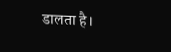डालता है।